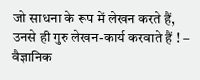जो साधना के रूप में लेखन करते हैं, उनसे ही गुरु लेखन-कार्य करवाते हैं ! – वैज्ञानिक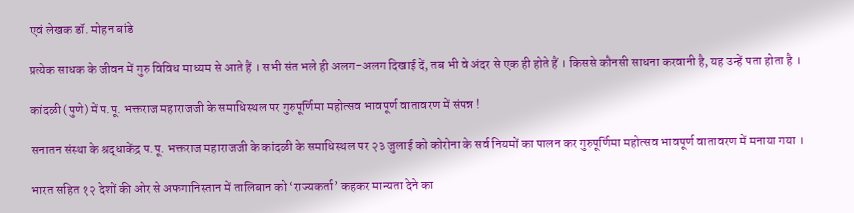एवं लेखक डॉ. मोहन बांडे

प्रत्येक साधक के जीवन में गुरु विविध माध्यम से आते हैं । सभी संत भले ही अलग-अलग दिखाई दें, तब भी वे अंदर से एक ही होते हैं । किससे कौनसी साधना करवानी है, यह उन्हें पता होता है ।

कांदळी (पुणे) में प.पू. भक्तराज महाराजजी के समाधिस्थल पर गुरुपूर्णिमा महोत्सव भावपूर्ण वातावरण में संपन्न !

सनातन संस्था के श्रद्धाकेंद्र प.पू. भक्तराज महाराजजी के कांदळी के समाधिस्थल पर २३ जुलाई को कोरोना के सर्व नियमों का पालन कर गुरुपूर्णिमा महोत्सव भावपूर्ण वातावरण में मनाया गया ।

भारत सहित १२ देशों की ओर से अफगानिस्तान में तालिबान को ‘राज्यकर्ता’ कहकर मान्यता देने का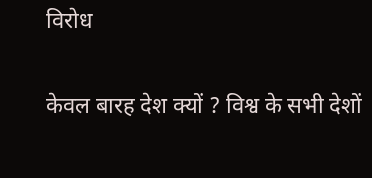विरोध

केवल बारह देश क्यों ? विश्व के सभी देशों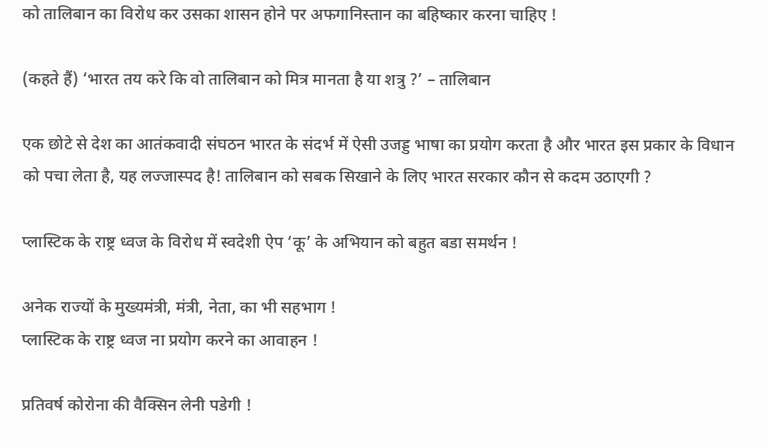को तालिबान का विरोध कर उसका शासन होने पर अफगानिस्तान का बहिष्कार करना चाहिए !

(कहते हैं) ‘भारत तय करे कि वो तालिबान को मित्र मानता है या शत्रु ?’ – तालिबान

एक छोटे से देश का आतंकवादी संघठन भारत के संदर्भ में ऐसी उजड्ड भाषा का प्रयोग करता है और भारत इस प्रकार के विधान को पचा लेता है, यह लज्जास्पद है! तालिबान को सबक सिखाने के लिए भारत सरकार कौन से कदम उठाएगी ?

प्लास्टिक के राष्ट्र ध्वज के विरोध में स्वदेशी ऐप ‘कू’ के अभियान को बहुत बडा समर्थन !

अनेक राज्यों के मुख्यमंत्री, मंत्री, नेता, का भी सहभाग !
प्लास्टिक के राष्ट्र ध्वज ना प्रयोग करने का आवाहन !

प्रतिवर्ष कोरोना की वैक्सिन लेनी पडेगी !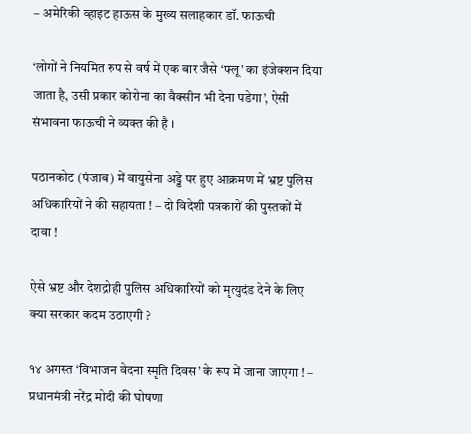– अमेरिकी व्हाइट हाऊस के मुख्य सलाहकार डॉ. फाऊची

‘लोगों ने नियमित रुप से वर्ष में एक बार जैसे ‘फ्लू’ का इंजेक्शन दिया जाता है, उसी प्रकार कोरोना का वैक्सीन भी देना पडेगा’, ऐसी संभावना फाऊची ने व्यक्त की है ।

पठानकोट (पंजाब) में वायुसेना अड्डे पर हुए आक्रमण में भ्रष्ट पुलिस अधिकारियों ने की सहायता ! – दो विदेशी पत्रकारों की पुस्तकों में दावा !

ऐसे भ्रष्ट और देशद्रोही पुलिस अधिकारियों को मृत्युदंड देने के लिए क्या सरकार कदम उठाएगी ?

१४ अगस्त ‘विभाजन वेदना स्मृति दिवस’ के रूप में जाना जाएगा ! – प्रधानमंत्री नरेंद्र मोदी की घोषणा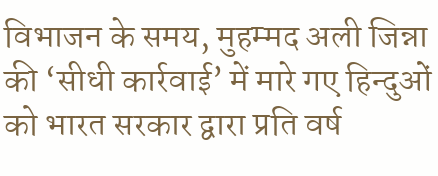विभाजन के समय, मुहम्मद अली जिन्ना की ‘सीधी कार्रवाई’ में मारे गए हिन्दुओं को भारत सरकार द्वारा प्रति वर्ष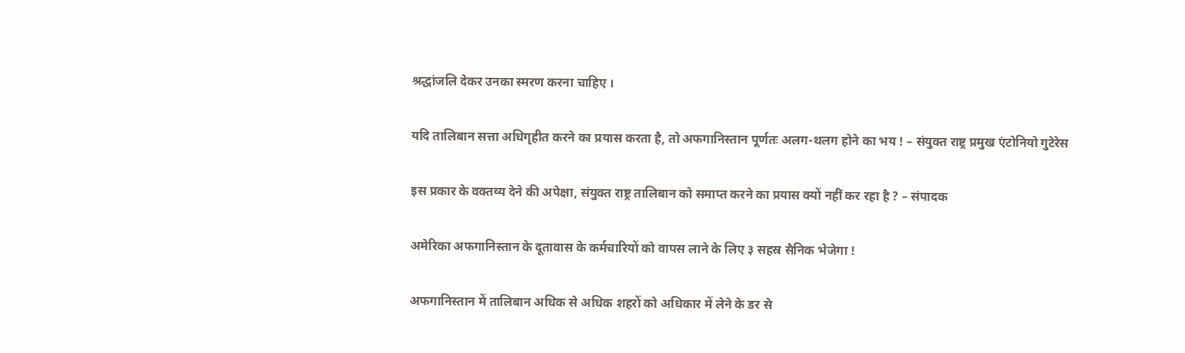श्रद्धांजलि देकर उनका स्मरण करना चाहिए ।

यदि तालिबान सत्ता अधिगृहीत करने का प्रयास करता है, तो अफगानिस्तान पूर्णतः अलग-थलग होने का भय ! – संयुक्त राष्ट्र प्रमुख एंटोनियो गुटेरेस

इस प्रकार के वक्तव्य देने की अपेक्षा, संयुक्त राष्ट्र तालिबान को समाप्त करने का प्रयास क्यों नहीं कर रहा है ? – संपादक

अमेरिका अफगानिस्तान के दूतावास के कर्मचारियों को वापस लाने के लिए ३ सहस्र सैनिक भेजेगा !

अफगानिस्तान में तालिबान अधिक से अधिक शहरों को अधिकार में लेने के डर से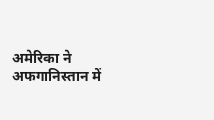अमेरिका ने अफगानिस्तान में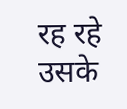रह रहे उसके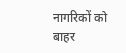नागरिकों को बाहर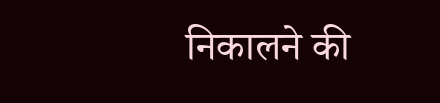निकालने की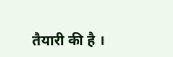तैयारी की है ।